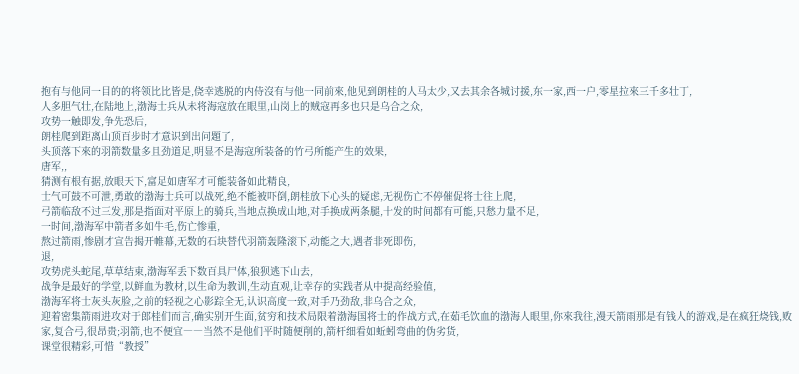抱有与他同一目的的将领比比皆是,侥幸逃脱的内侍沒有与他一同前來,他见到朗桂的人马太少,又去其余各城讨援,东一家,西一户,零星拉來三千多壮丁,
人多胆气壮,在陆地上,渤海士兵从未将海寇放在眼里,山岗上的贼寇再多也只是乌合之众,
攻势一触即发,争先恐后,
朗桂爬到距离山顶百步时才意识到出问題了,
头顶落下來的羽箭数量多且劲道足,明显不是海寇所装备的竹弓所能产生的效果,
唐军,,
猜测有根有据,放眼天下,富足如唐军才可能装备如此精良,
士气可鼓不可泄,勇敢的渤海士兵可以战死,绝不能被吓倒,朗桂放下心头的疑虑,无视伤亡不停催促将士往上爬,
弓箭临敌不过三发,那是指面对平原上的骑兵,当地点换成山地,对手换成两条腿,十发的时间都有可能,只愁力量不足,
一时间,渤海军中箭者多如牛毛,伤亡惨重,
熬过箭雨,惨剧才宣告揭开帷幕,无数的石块替代羽箭轰隆滚下,动能之大,遇者非死即伤,
退,
攻势虎头蛇尾,草草结束,渤海军丢下数百具尸体,狼狈逃下山去,
战争是最好的学堂,以鲜血为教材,以生命为教训,生动直观,让幸存的实践者从中提高经验值,
渤海军将士灰头灰脸,之前的轻视之心影踪全无,认识高度一致,对手乃劲敌,非乌合之众,
迎着密集箭雨进攻对于郎桂们而言,确实别开生面,贫穷和技术局限着渤海国将士的作战方式,在茹毛饮血的渤海人眼里,你來我往,漫天箭雨那是有钱人的游戏,是在疯狂烧钱,败家,复合弓,很昂贵;羽箭,也不便宜――当然不是他们平时随便削的,箭杆细看如蚯蚓弯曲的伪劣货,
课堂很精彩,可惜“教授”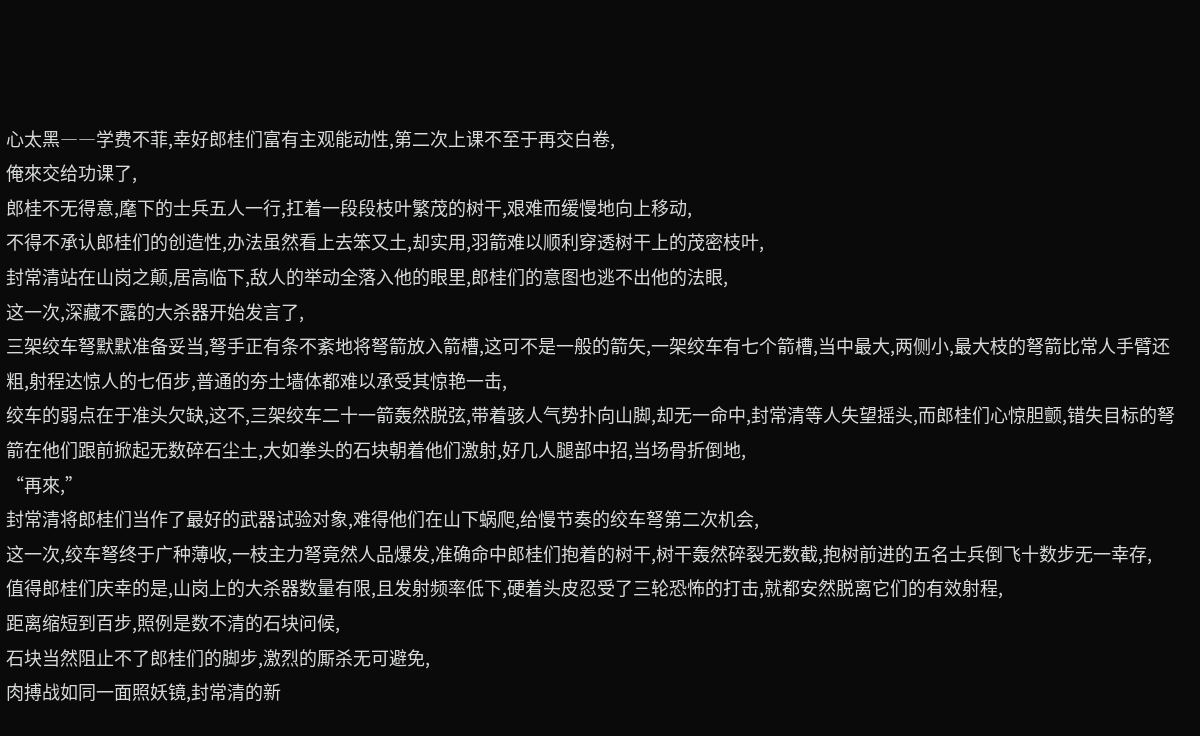心太黑――学费不菲,幸好郎桂们富有主观能动性,第二次上课不至于再交白卷,
俺來交给功课了,
郎桂不无得意,麾下的士兵五人一行,扛着一段段枝叶繁茂的树干,艰难而缓慢地向上移动,
不得不承认郎桂们的创造性,办法虽然看上去笨又土,却实用,羽箭难以顺利穿透树干上的茂密枝叶,
封常清站在山岗之颠,居高临下,敌人的举动全落入他的眼里,郎桂们的意图也逃不出他的法眼,
这一次,深藏不露的大杀器开始发言了,
三架绞车弩默默准备妥当,弩手正有条不紊地将弩箭放入箭槽,这可不是一般的箭矢,一架绞车有七个箭槽,当中最大,两侧小,最大枝的弩箭比常人手臂还粗,射程达惊人的七佰步,普通的夯土墙体都难以承受其惊艳一击,
绞车的弱点在于准头欠缺,这不,三架绞车二十一箭轰然脱弦,带着骇人气势扑向山脚,却无一命中,封常清等人失望摇头,而郎桂们心惊胆颤,错失目标的弩箭在他们跟前掀起无数碎石尘土,大如拳头的石块朝着他们激射,好几人腿部中招,当场骨折倒地,
“再來,”
封常清将郎桂们当作了最好的武器试验对象,难得他们在山下蜗爬,给慢节奏的绞车弩第二次机会,
这一次,绞车弩终于广种薄收,一枝主力弩竟然人品爆发,准确命中郎桂们抱着的树干,树干轰然碎裂无数截,抱树前进的五名士兵倒飞十数步无一幸存,
值得郎桂们庆幸的是,山岗上的大杀器数量有限,且发射频率低下,硬着头皮忍受了三轮恐怖的打击,就都安然脱离它们的有效射程,
距离缩短到百步,照例是数不清的石块问候,
石块当然阻止不了郎桂们的脚步,激烈的厮杀无可避免,
肉搏战如同一面照妖镜,封常清的新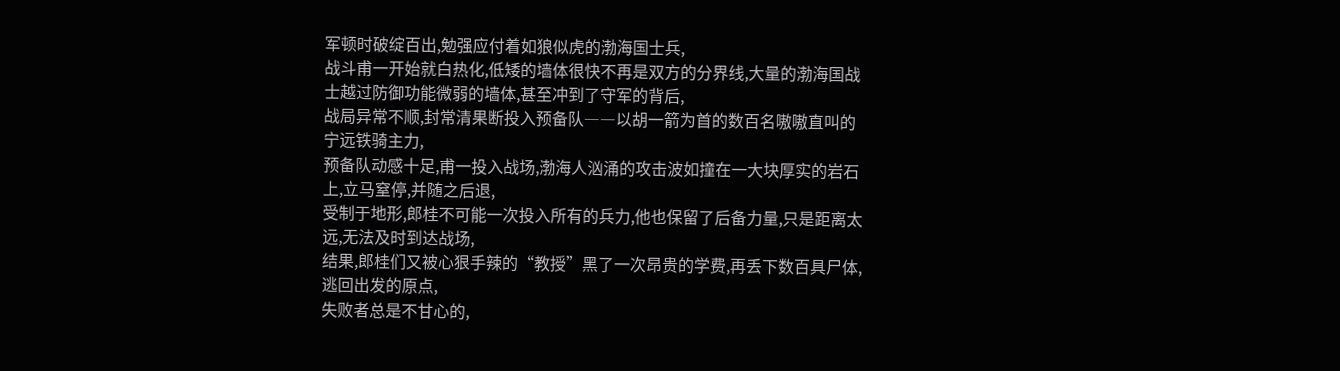军顿时破绽百出,勉强应付着如狼似虎的渤海国士兵,
战斗甫一开始就白热化,低矮的墙体很快不再是双方的分界线,大量的渤海国战士越过防御功能微弱的墙体,甚至冲到了守军的背后,
战局异常不顺,封常清果断投入预备队――以胡一箭为首的数百名嗷嗷直叫的宁远铁骑主力,
预备队动感十足,甫一投入战场,渤海人汹涌的攻击波如撞在一大块厚实的岩石上,立马窒停,并随之后退,
受制于地形,郎桂不可能一次投入所有的兵力,他也保留了后备力量,只是距离太远,无法及时到达战场,
结果,郎桂们又被心狠手辣的“教授”黑了一次昂贵的学费,再丢下数百具尸体,逃回出发的原点,
失败者总是不甘心的,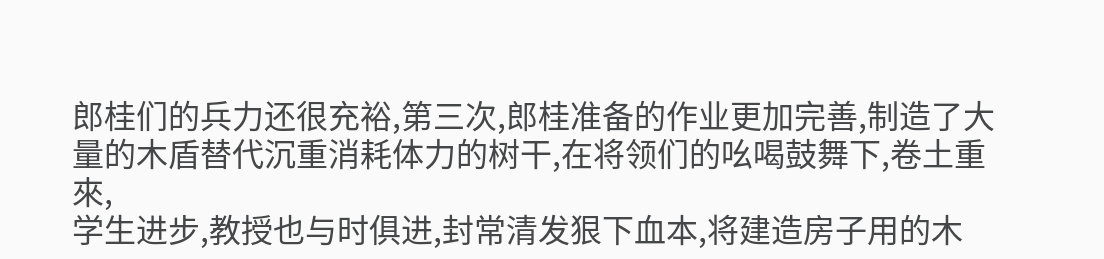郎桂们的兵力还很充裕,第三次,郎桂准备的作业更加完善,制造了大量的木盾替代沉重消耗体力的树干,在将领们的吆喝鼓舞下,卷土重來,
学生进步,教授也与时俱进,封常清发狠下血本,将建造房子用的木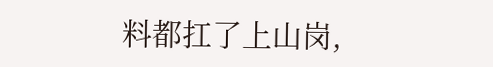料都扛了上山岗,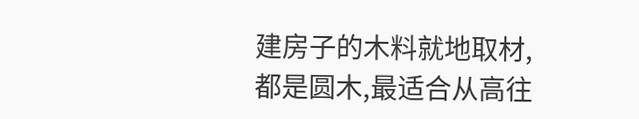建房子的木料就地取材,都是圆木,最适合从高往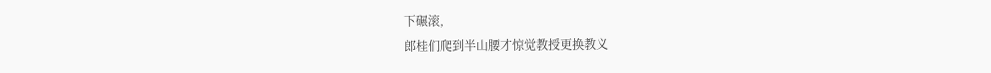下碾滚,
郎桂们爬到半山腰才惊觉教授更换教义